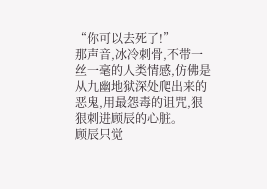“你可以去死了!”
那声音,冰冷刺骨,不带一丝一毫的人类情感,仿佛是从九幽地狱深处爬出来的恶鬼,用最怨毒的诅咒,狠狠刺进顾辰的心脏。
顾辰只觉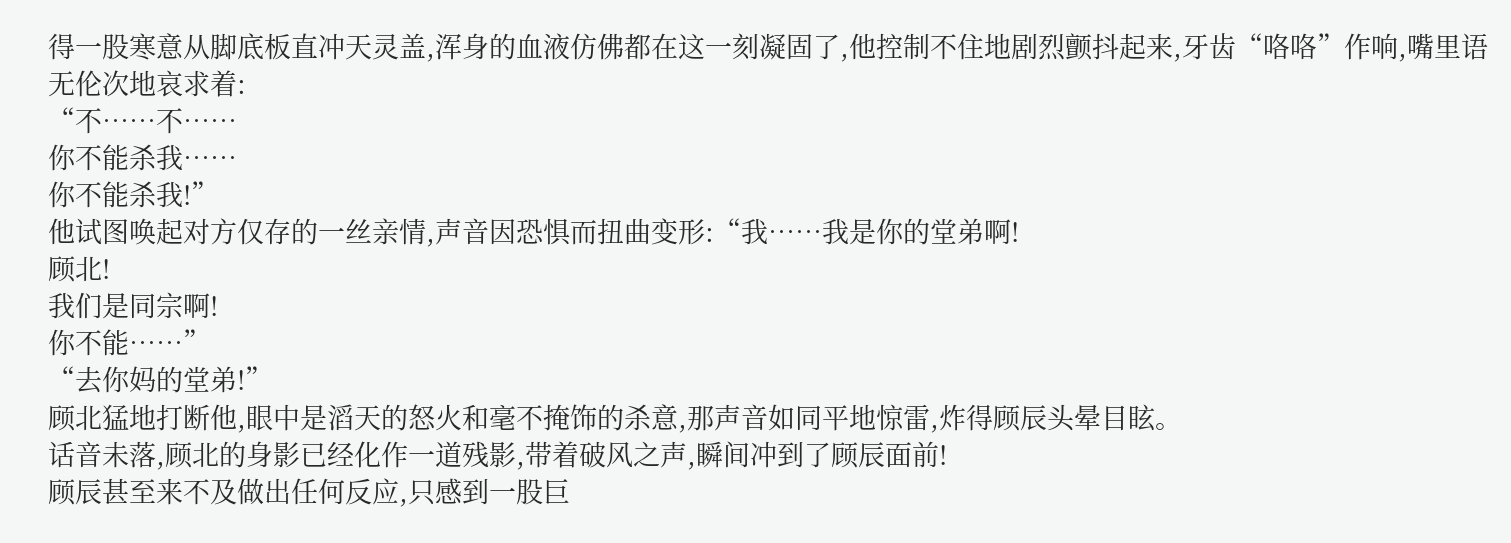得一股寒意从脚底板直冲天灵盖,浑身的血液仿佛都在这一刻凝固了,他控制不住地剧烈颤抖起来,牙齿“咯咯”作响,嘴里语无伦次地哀求着:
“不……不……
你不能杀我……
你不能杀我!”
他试图唤起对方仅存的一丝亲情,声音因恐惧而扭曲变形:“我……我是你的堂弟啊!
顾北!
我们是同宗啊!
你不能……”
“去你妈的堂弟!”
顾北猛地打断他,眼中是滔天的怒火和毫不掩饰的杀意,那声音如同平地惊雷,炸得顾辰头晕目眩。
话音未落,顾北的身影已经化作一道残影,带着破风之声,瞬间冲到了顾辰面前!
顾辰甚至来不及做出任何反应,只感到一股巨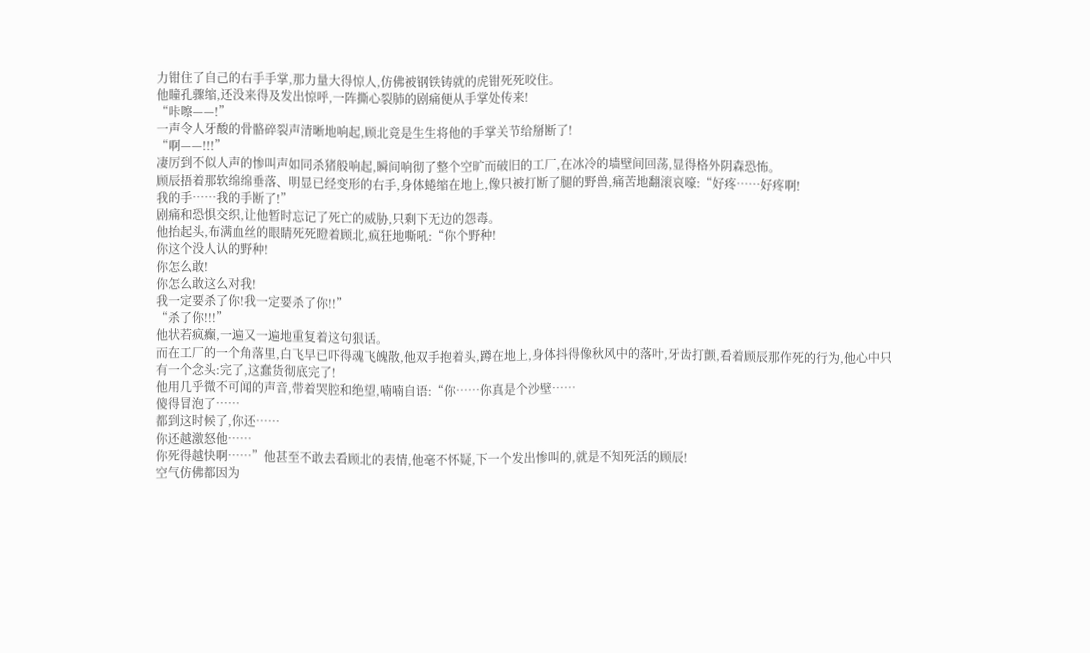力钳住了自己的右手手掌,那力量大得惊人,仿佛被钢铁铸就的虎钳死死咬住。
他瞳孔骤缩,还没来得及发出惊呼,一阵撕心裂肺的剧痛便从手掌处传来!
“咔嚓——!”
一声令人牙酸的骨骼碎裂声清晰地响起,顾北竟是生生将他的手掌关节给掰断了!
“啊——!!!”
凄厉到不似人声的惨叫声如同杀猪般响起,瞬间响彻了整个空旷而破旧的工厂,在冰冷的墙壁间回荡,显得格外阴森恐怖。
顾辰捂着那软绵绵垂落、明显已经变形的右手,身体蜷缩在地上,像只被打断了腿的野兽,痛苦地翻滚哀嚎:“好疼……好疼啊!
我的手……我的手断了!”
剧痛和恐惧交织,让他暂时忘记了死亡的威胁,只剩下无边的怨毒。
他抬起头,布满血丝的眼睛死死瞪着顾北,疯狂地嘶吼:“你个野种!
你这个没人认的野种!
你怎么敢!
你怎么敢这么对我!
我一定要杀了你!我一定要杀了你!!”
“杀了你!!!”
他状若疯癫,一遍又一遍地重复着这句狠话。
而在工厂的一个角落里,白飞早已吓得魂飞魄散,他双手抱着头,蹲在地上,身体抖得像秋风中的落叶,牙齿打颤,看着顾辰那作死的行为,他心中只有一个念头:完了,这蠢货彻底完了!
他用几乎微不可闻的声音,带着哭腔和绝望,喃喃自语:“你……你真是个沙壁……
傻得冒泡了……
都到这时候了,你还……
你还越激怒他……
你死得越快啊……”他甚至不敢去看顾北的表情,他毫不怀疑,下一个发出惨叫的,就是不知死活的顾辰!
空气仿佛都因为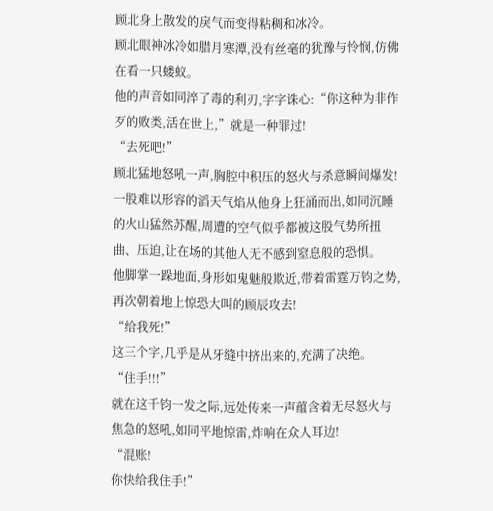顾北身上散发的戾气而变得粘稠和冰冷。
顾北眼神冰冷如腊月寒潭,没有丝毫的犹豫与怜悯,仿佛在看一只蝼蚁。
他的声音如同淬了毒的利刃,字字诛心:“你这种为非作歹的败类,活在世上,”就是一种罪过!
“去死吧!”
顾北猛地怒吼一声,胸腔中积压的怒火与杀意瞬间爆发!
一股难以形容的滔天气焰从他身上狂涌而出,如同沉睡的火山猛然苏醒,周遭的空气似乎都被这股气势所扭曲、压迫,让在场的其他人无不感到窒息般的恐惧。
他脚掌一跺地面,身形如鬼魅般欺近,带着雷霆万钧之势,再次朝着地上惊恐大叫的顾辰攻去!
“给我死!”
这三个字,几乎是从牙缝中挤出来的,充满了决绝。
“住手!!!”
就在这千钧一发之际,远处传来一声蕴含着无尽怒火与焦急的怒吼,如同平地惊雷,炸响在众人耳边!
“混账!
你快给我住手!”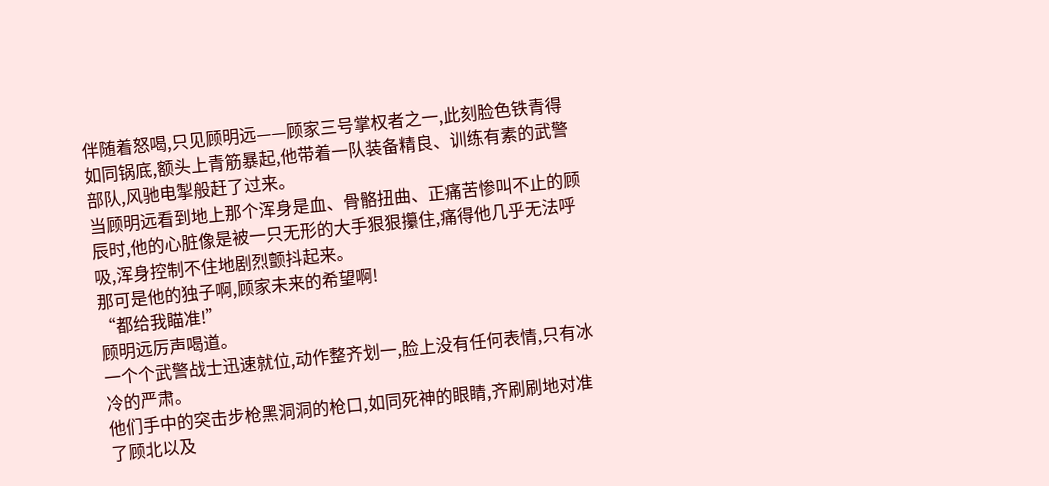伴随着怒喝,只见顾明远——顾家三号掌权者之一,此刻脸色铁青得如同锅底,额头上青筋暴起,他带着一队装备精良、训练有素的武警部队,风驰电掣般赶了过来。
当顾明远看到地上那个浑身是血、骨骼扭曲、正痛苦惨叫不止的顾辰时,他的心脏像是被一只无形的大手狠狠攥住,痛得他几乎无法呼吸,浑身控制不住地剧烈颤抖起来。
那可是他的独子啊,顾家未来的希望啊!
“都给我瞄准!”
顾明远厉声喝道。
一个个武警战士迅速就位,动作整齐划一,脸上没有任何表情,只有冰冷的严肃。
他们手中的突击步枪黑洞洞的枪口,如同死神的眼睛,齐刷刷地对准了顾北以及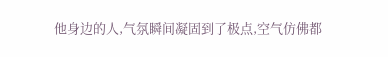他身边的人,气氛瞬间凝固到了极点,空气仿佛都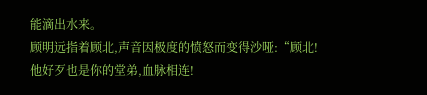能滴出水来。
顾明远指着顾北,声音因极度的愤怒而变得沙哑:“顾北!
他好歹也是你的堂弟,血脉相连!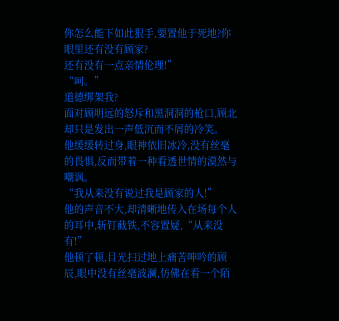你怎么能下如此狠手,要置他于死地?你眼里还有没有顾家?
还有没有一点亲情伦理!”
“呵。”
道德绑架我?
面对顾明远的怒斥和黑洞洞的枪口,顾北却只是发出一声低沉而不屑的冷笑。
他缓缓转过身,眼神依旧冰冷,没有丝毫的畏惧,反而带着一种看透世情的漠然与嘲讽。
“我从来没有说过我是顾家的人!”
他的声音不大,却清晰地传入在场每个人的耳中,斩钉截铁,不容置疑,“从来没有!”
他顿了顿,目光扫过地上痛苦呻吟的顾辰,眼中没有丝毫波澜,仿佛在看一个陌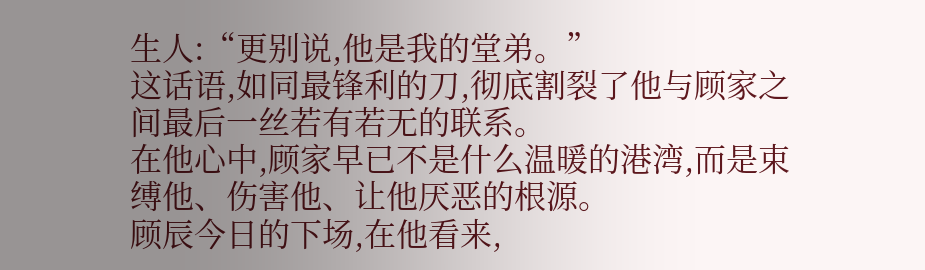生人:“更别说,他是我的堂弟。”
这话语,如同最锋利的刀,彻底割裂了他与顾家之间最后一丝若有若无的联系。
在他心中,顾家早已不是什么温暖的港湾,而是束缚他、伤害他、让他厌恶的根源。
顾辰今日的下场,在他看来,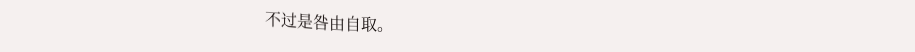不过是咎由自取。